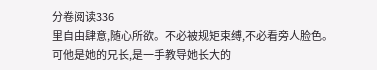分卷阅读336
里自由肆意,随心所欲。不必被规矩束缚,不必看旁人脸色。
可他是她的兄长,是一手教导她长大的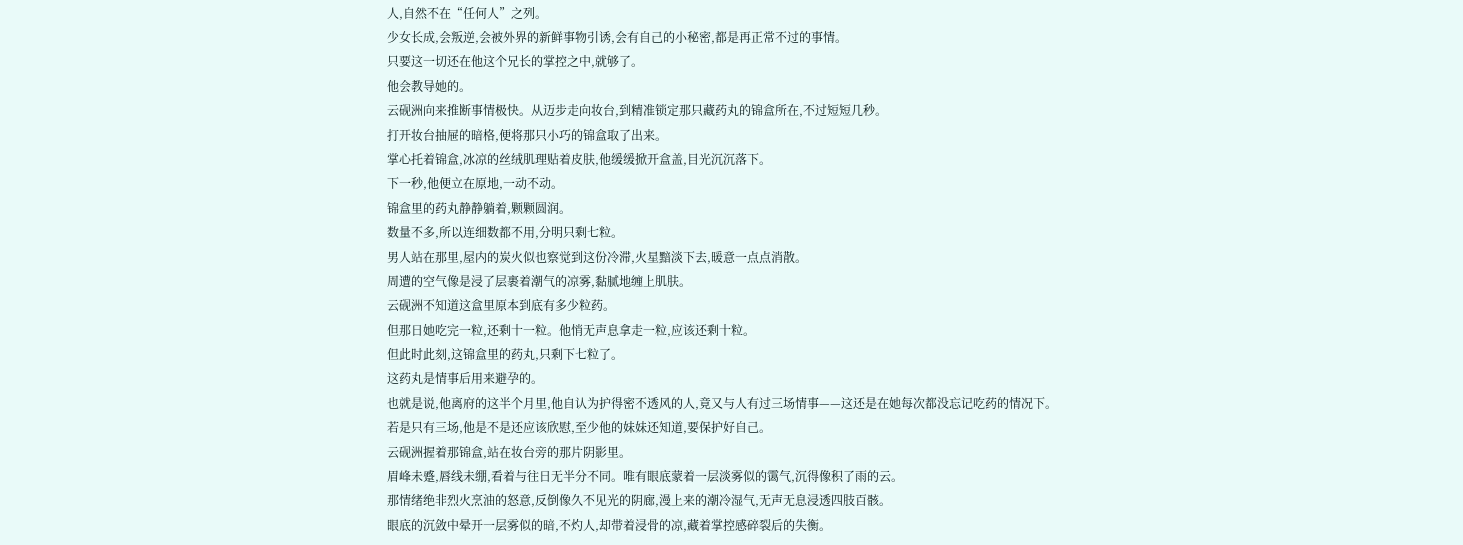人,自然不在“任何人”之列。
少女长成,会叛逆,会被外界的新鲜事物引诱,会有自己的小秘密,都是再正常不过的事情。
只要这一切还在他这个兄长的掌控之中,就够了。
他会教导她的。
云砚洲向来推断事情极快。从迈步走向妆台,到精准锁定那只藏药丸的锦盒所在,不过短短几秒。
打开妆台抽屉的暗格,便将那只小巧的锦盒取了出来。
掌心托着锦盒,冰凉的丝绒肌理贴着皮肤,他缓缓掀开盒盖,目光沉沉落下。
下一秒,他便立在原地,一动不动。
锦盒里的药丸静静躺着,颗颗圆润。
数量不多,所以连细数都不用,分明只剩七粒。
男人站在那里,屋内的炭火似也察觉到这份冷滞,火星黯淡下去,暖意一点点消散。
周遭的空气像是浸了层裹着潮气的凉雾,黏腻地缠上肌肤。
云砚洲不知道这盒里原本到底有多少粒药。
但那日她吃完一粒,还剩十一粒。他悄无声息拿走一粒,应该还剩十粒。
但此时此刻,这锦盒里的药丸,只剩下七粒了。
这药丸是情事后用来避孕的。
也就是说,他离府的这半个月里,他自认为护得密不透风的人,竟又与人有过三场情事——这还是在她每次都没忘记吃药的情况下。
若是只有三场,他是不是还应该欣慰,至少他的妹妹还知道,要保护好自己。
云砚洲握着那锦盒,站在妆台旁的那片阴影里。
眉峰未蹙,唇线未绷,看着与往日无半分不同。唯有眼底蒙着一层淡雾似的霭气,沉得像积了雨的云。
那情绪绝非烈火烹油的怒意,反倒像久不见光的阴廊,漫上来的潮冷湿气,无声无息浸透四肢百骸。
眼底的沉敛中晕开一层雾似的暗,不灼人,却带着浸骨的凉,藏着掌控感碎裂后的失衡。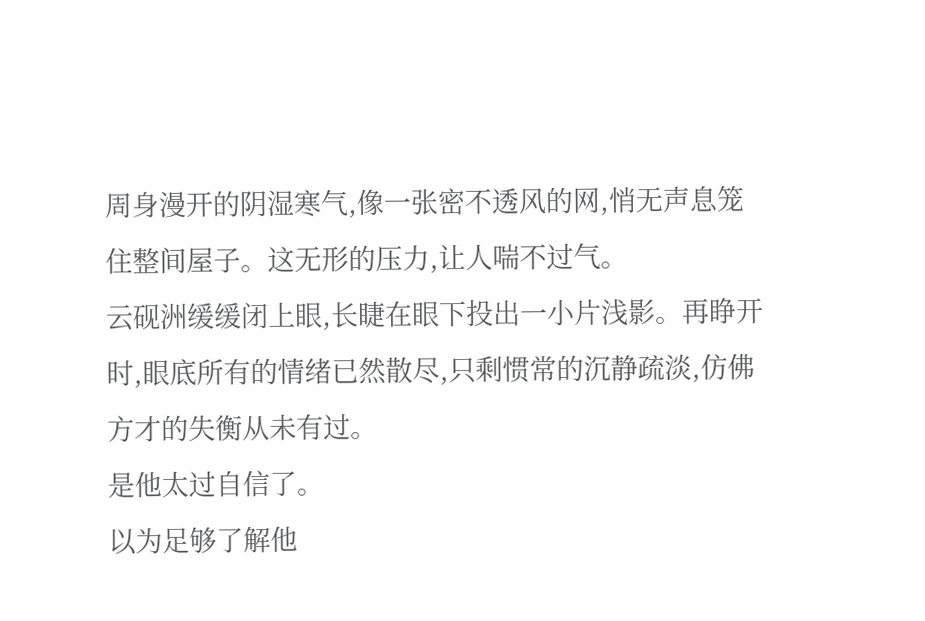周身漫开的阴湿寒气,像一张密不透风的网,悄无声息笼住整间屋子。这无形的压力,让人喘不过气。
云砚洲缓缓闭上眼,长睫在眼下投出一小片浅影。再睁开时,眼底所有的情绪已然散尽,只剩惯常的沉静疏淡,仿佛方才的失衡从未有过。
是他太过自信了。
以为足够了解他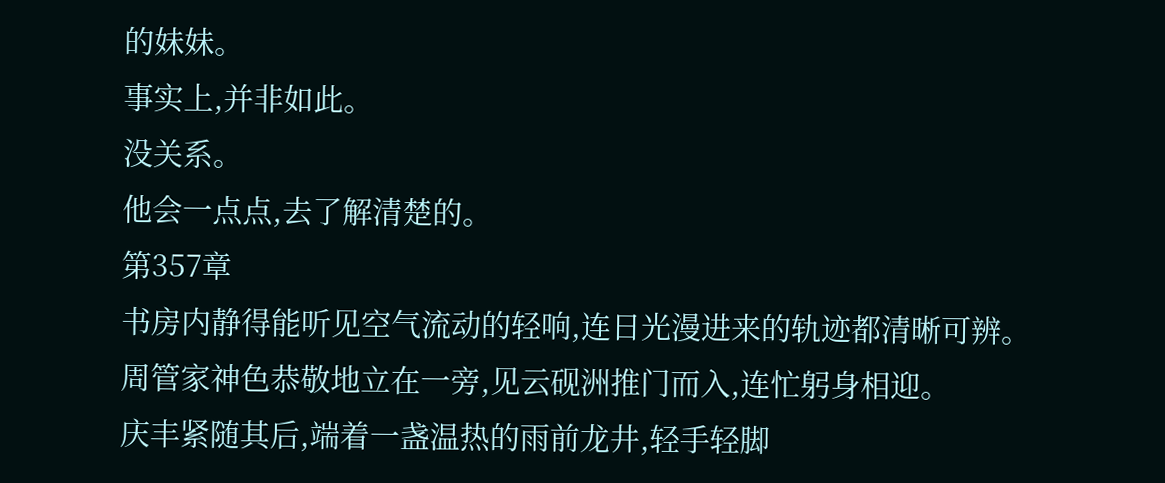的妹妹。
事实上,并非如此。
没关系。
他会一点点,去了解清楚的。
第357章
书房内静得能听见空气流动的轻响,连日光漫进来的轨迹都清晰可辨。
周管家神色恭敬地立在一旁,见云砚洲推门而入,连忙躬身相迎。
庆丰紧随其后,端着一盏温热的雨前龙井,轻手轻脚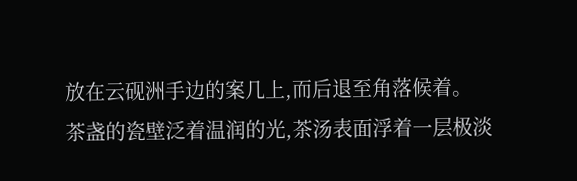放在云砚洲手边的案几上,而后退至角落候着。
茶盏的瓷壁泛着温润的光,茶汤表面浮着一层极淡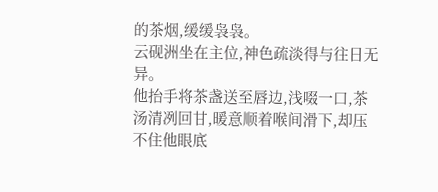的茶烟,缓缓袅袅。
云砚洲坐在主位,神色疏淡得与往日无异。
他抬手将茶盏送至唇边,浅啜一口,茶汤清冽回甘,暖意顺着喉间滑下,却压不住他眼底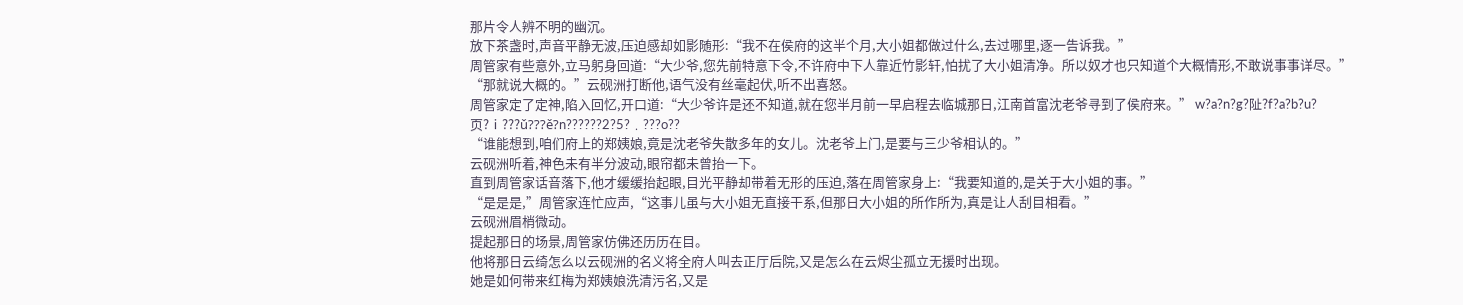那片令人辨不明的幽沉。
放下茶盏时,声音平静无波,压迫感却如影随形:“我不在侯府的这半个月,大小姐都做过什么,去过哪里,逐一告诉我。”
周管家有些意外,立马躬身回道:“大少爷,您先前特意下令,不许府中下人靠近竹影轩,怕扰了大小姐清净。所以奴才也只知道个大概情形,不敢说事事详尽。”
“那就说大概的。”云砚洲打断他,语气没有丝毫起伏,听不出喜怒。
周管家定了定神,陷入回忆,开口道:“大少爷许是还不知道,就在您半月前一早启程去临城那日,江南首富沈老爷寻到了侯府来。” w?a?n?g?阯?f?a?b?u?页?ⅰ???ǔ???ě?n??????2?5?﹒???o??
“谁能想到,咱们府上的郑姨娘,竟是沈老爷失散多年的女儿。沈老爷上门,是要与三少爷相认的。”
云砚洲听着,神色未有半分波动,眼帘都未曾抬一下。
直到周管家话音落下,他才缓缓抬起眼,目光平静却带着无形的压迫,落在周管家身上:“我要知道的,是关于大小姐的事。”
“是是是,”周管家连忙应声,“这事儿虽与大小姐无直接干系,但那日大小姐的所作所为,真是让人刮目相看。”
云砚洲眉梢微动。
提起那日的场景,周管家仿佛还历历在目。
他将那日云绮怎么以云砚洲的名义将全府人叫去正厅后院,又是怎么在云烬尘孤立无援时出现。
她是如何带来红梅为郑姨娘洗清污名,又是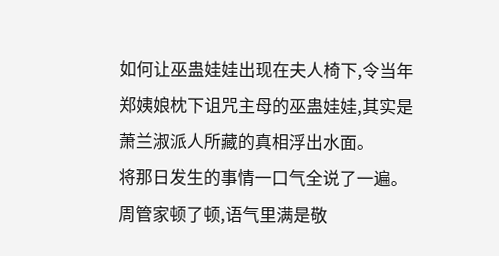如何让巫蛊娃娃出现在夫人椅下,令当年郑姨娘枕下诅咒主母的巫蛊娃娃,其实是萧兰淑派人所藏的真相浮出水面。
将那日发生的事情一口气全说了一遍。
周管家顿了顿,语气里满是敬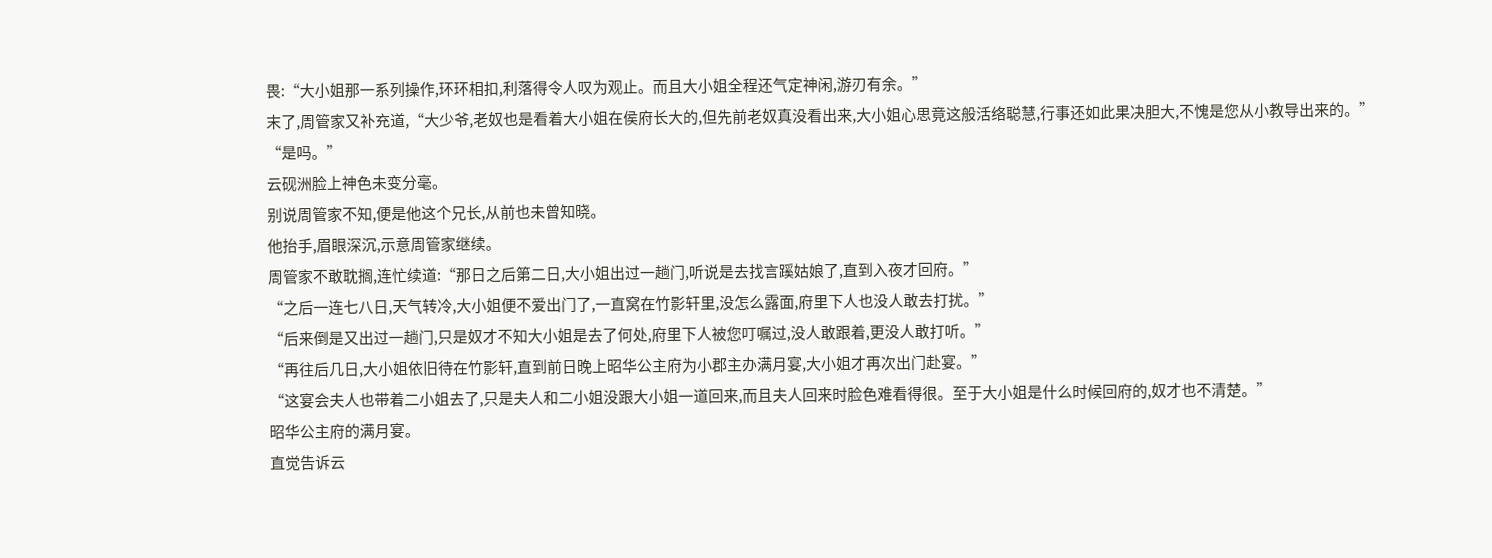畏:“大小姐那一系列操作,环环相扣,利落得令人叹为观止。而且大小姐全程还气定神闲,游刃有余。”
末了,周管家又补充道,“大少爷,老奴也是看着大小姐在侯府长大的,但先前老奴真没看出来,大小姐心思竟这般活络聪慧,行事还如此果决胆大,不愧是您从小教导出来的。”
“是吗。”
云砚洲脸上神色未变分毫。
别说周管家不知,便是他这个兄长,从前也未曾知晓。
他抬手,眉眼深沉,示意周管家继续。
周管家不敢耽搁,连忙续道:“那日之后第二日,大小姐出过一趟门,听说是去找言蹊姑娘了,直到入夜才回府。”
“之后一连七八日,天气转冷,大小姐便不爱出门了,一直窝在竹影轩里,没怎么露面,府里下人也没人敢去打扰。”
“后来倒是又出过一趟门,只是奴才不知大小姐是去了何处,府里下人被您叮嘱过,没人敢跟着,更没人敢打听。”
“再往后几日,大小姐依旧待在竹影轩,直到前日晚上昭华公主府为小郡主办满月宴,大小姐才再次出门赴宴。”
“这宴会夫人也带着二小姐去了,只是夫人和二小姐没跟大小姐一道回来,而且夫人回来时脸色难看得很。至于大小姐是什么时候回府的,奴才也不清楚。”
昭华公主府的满月宴。
直觉告诉云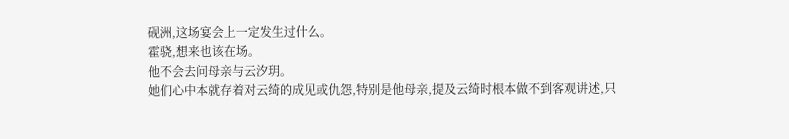砚洲,这场宴会上一定发生过什么。
霍骁,想来也该在场。
他不会去问母亲与云汐玥。
她们心中本就存着对云绮的成见或仇怨,特别是他母亲,提及云绮时根本做不到客观讲述,只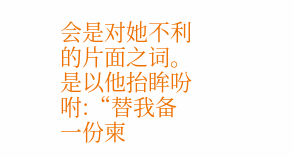会是对她不利的片面之词。
是以他抬眸吩咐:“替我备一份柬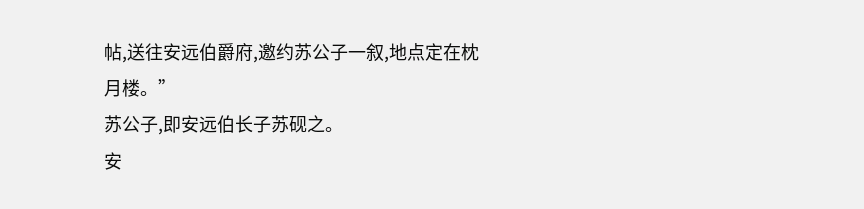帖,送往安远伯爵府,邀约苏公子一叙,地点定在枕月楼。”
苏公子,即安远伯长子苏砚之。
安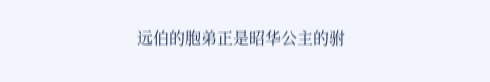远伯的胞弟正是昭华公主的驸